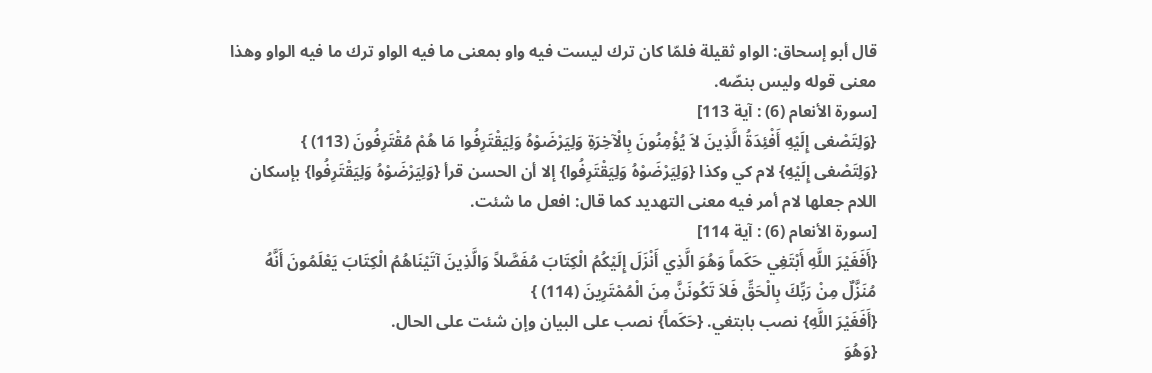قال أبو إسحاق: الواو ثقيلة فلمّا كان ترك ليست فيه واو بمعنى ما فيه الواو ترك ما فيه الواو وهذا معنى قوله وليس بنصّه.
[سورة الأنعام (6) : آية 113]
{وَلِتَصْغى إِلَيْهِ أَفْئِدَةُ الَّذِينَ لاَ يُؤْمِنُونَ بِالْآخِرَةِ وَلِيَرْضَوْهُ وَلِيَقْتَرِفُوا مَا هُمْ مُقْتَرِفُونَ (113) }
{وَلِتَصْغى إِلَيْهِ} لام كي وكذا {وَلِيَرْضَوْهُ وَلِيَقْتَرِفُوا} إلا أن الحسن قرأ {وَلِيَرْضَوْهُ وَلِيَقْتَرِفُوا} بإسكان اللام جعلها لام أمر فيه معنى التهديد كما قال: افعل ما شئت.
[سورة الأنعام (6) : آية 114]
{أَفَغَيْرَ اللَّهِ أَبْتَغِي حَكَماً وَهُوَ الَّذِي أَنْزَلَ إِلَيْكُمُ الْكِتَابَ مُفَصَّلاً وَالَّذِينَ آتَيْنَاهُمُ الْكِتَابَ يَعْلَمُونَ أَنَّهُ مُنَزَّلٌ مِنْ رَبِّكَ بِالْحَقِّ فَلاَ تَكُونَنَّ مِنَ الْمُمْتَرِينَ (114) }
{أَفَغَيْرَ اللَّهِ} نصب بابتغي. {حَكَماً} نصب على البيان وإن شئت على الحال.
{وَهُوَ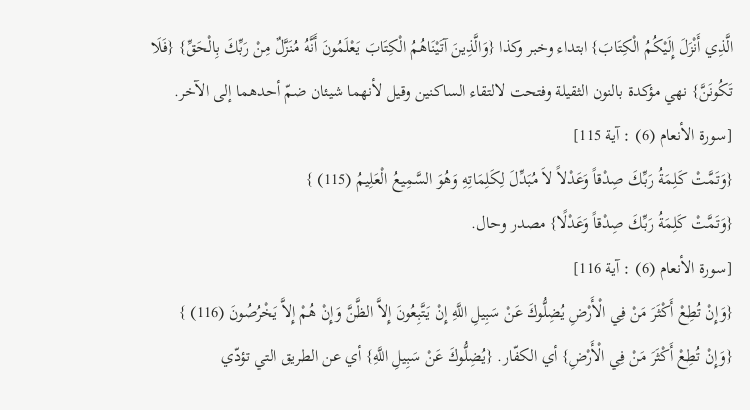الَّذِي أَنْزَلَ إِلَيْكُمُ الْكِتَابَ} ابتداء وخبر وكذا {وَالَّذِينَ آتَيْنَاهُمُ الْكِتَابَ يَعْلَمُونَ أَنَّهُ مُنَزَّلٌ مِنْ رَبِّكَ بِالْحَقِّ} {فَلَا تَكُونَنَّ} نهي مؤكدة بالنون الثقيلة وفتحت لالتقاء الساكنين وقيل لأنهما شيئان ضمّ أحدهما إلى الآخر.
[سورة الأنعام (6) : آية 115]
{وَتَمَّتْ كَلِمَةُ رَبِّكَ صِدْقاً وَعَدْلاً لاَ مُبَدِّلَ لِكَلِمَاتِهِ وَهُوَ السَّمِيعُ الْعَلِيمُ (115) }
{وَتَمَّتْ كَلِمَةُ رَبِّكَ صِدْقاً وَعَدْلًا} مصدر وحال.
[سورة الأنعام (6) : آية 116]
{وَإِنْ تُطِعْ أَكْثَرَ مَنْ فِي الْأَرْضِ يُضِلُّوكَ عَنْ سَبِيلِ اللَّهِ إِنْ يَتَّبِعُونَ إِلاَّ الظَّنَّ وَإِنْ هُمْ إِلاَّ يَخْرُصُونَ (116) }
{وَإِنْ تُطِعْ أَكْثَرَ مَنْ فِي الْأَرْضِ} أي الكفّار. {يُضِلُّوكَ عَنْ سَبِيلِ اللَّهِ} أي عن الطريق التي تؤدّي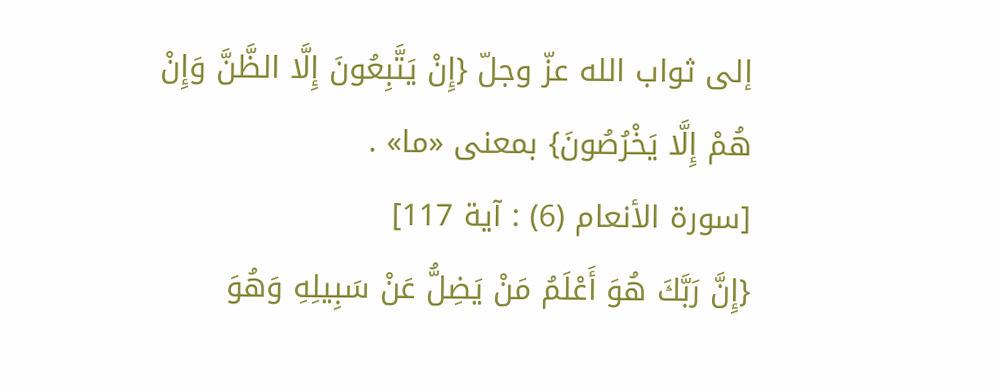إلى ثواب الله عزّ وجلّ {إِنْ يَتَّبِعُونَ إِلَّا الظَّنَّ وَإِنْ هُمْ إِلَّا يَخْرُصُونَ} بمعنى «ما» .
[سورة الأنعام (6) : آية 117]
{إِنَّ رَبَّكَ هُوَ أَعْلَمُ مَنْ يَضِلُّ عَنْ سَبِيلِهِ وَهُوَ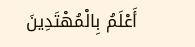أَعْلَمُ بِالْمُهْتَدِينَ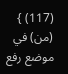(117) }
(من) في موضع رفع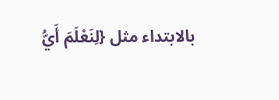بالابتداء مثل {لِنَعْلَمَ أَيُّ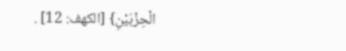الْحِزْبَيْنِ} [الكهف: 12] .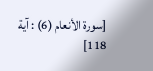[سورة الأنعام (6) : آية 118]